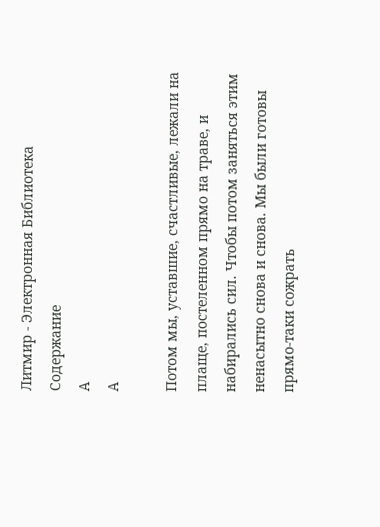Литмир - Электронная Библиотека
Содержание
A
A

Потом мы, уставшие, счастливые, лежали на плаще, постеленном прямо на траве, и набирались сил. Чтобы потом заняться этим ненасытно снова и снова. Мы были готовы прямо-таки сожрать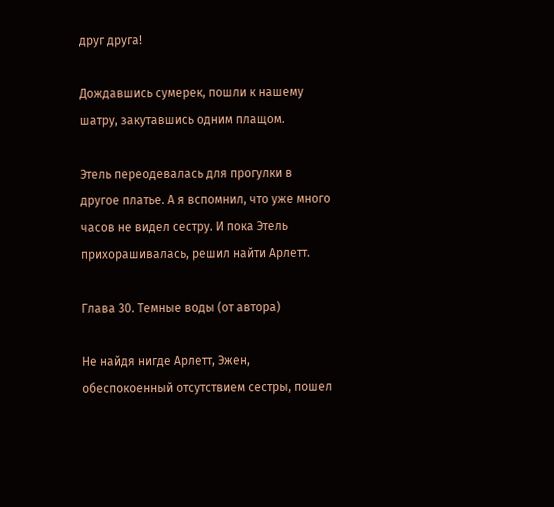друг друга!

Дождавшись сумерек, пошли к нашему шатру, закутавшись одним плащом.

Этель переодевалась для прогулки в другое платье. А я вспомнил, что уже много часов не видел сестру. И пока Этель прихорашивалась, решил найти Арлетт.

Глава 30. Темные воды (от автора)

Не найдя нигде Арлетт, Эжен, обеспокоенный отсутствием сестры, пошел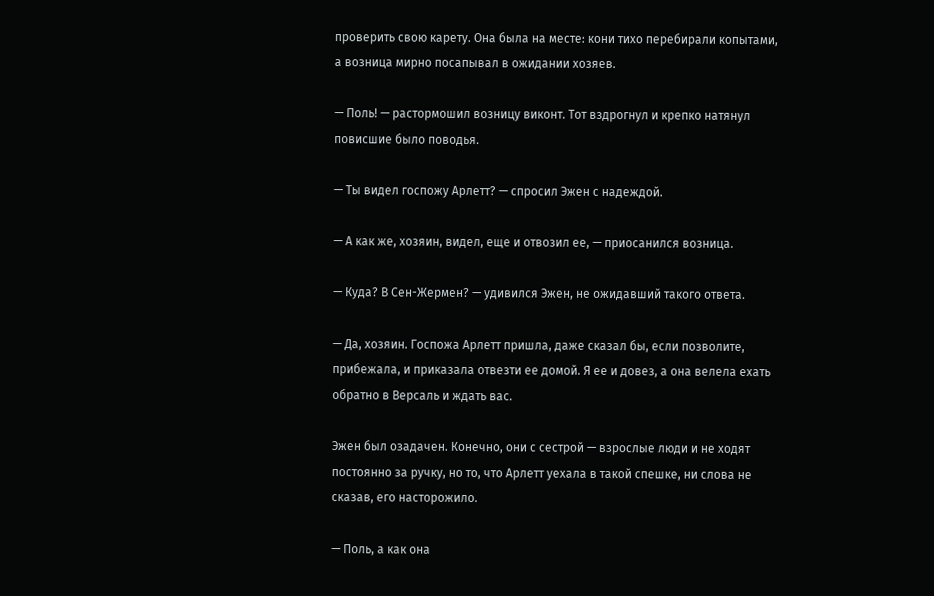проверить свою карету. Она была на месте: кони тихо перебирали копытами, а возница мирно посапывал в ожидании хозяев.

— Поль! — растормошил возницу виконт. Тот вздрогнул и крепко натянул повисшие было поводья.

— Ты видел госпожу Арлетт? — спросил Эжен с надеждой.

— А как же, хозяин, видел, еще и отвозил ее, — приосанился возница.

— Куда? В Сен-Жермен? — удивился Эжен, не ожидавший такого ответа.

— Да, хозяин. Госпожа Арлетт пришла, даже сказал бы, если позволите, прибежала, и приказала отвезти ее домой. Я ее и довез, а она велела ехать обратно в Версаль и ждать вас.

Эжен был озадачен. Конечно, они с сестрой — взрослые люди и не ходят постоянно за ручку, но то, что Арлетт уехала в такой спешке, ни слова не сказав, его насторожило.

— Поль, а как она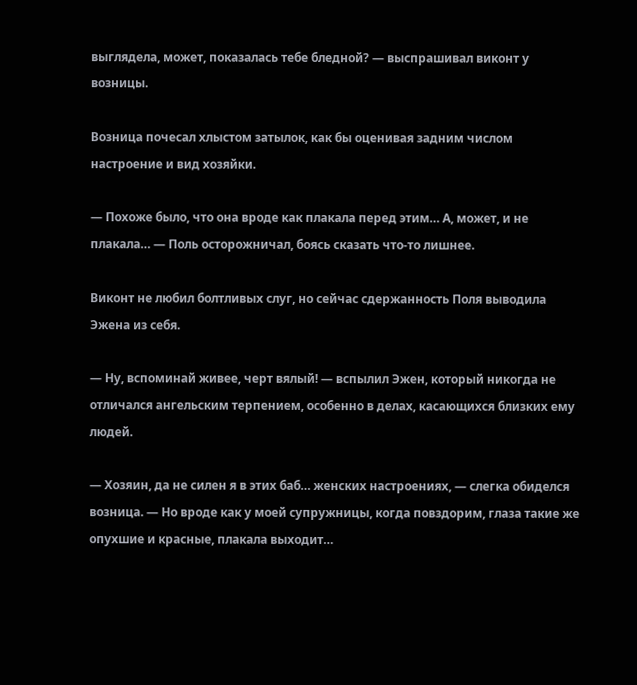выглядела, может, показалась тебе бледной? — выспрашивал виконт у возницы.

Возница почесал хлыстом затылок, как бы оценивая задним числом настроение и вид хозяйки.

— Похоже было, что она вроде как плакала перед этим… А, может, и не плакала… — Поль осторожничал, боясь сказать что-то лишнее.

Виконт не любил болтливых слуг, но сейчас сдержанность Поля выводила Эжена из себя.

— Ну, вспоминай живее, черт вялый! — вспылил Эжен, который никогда не отличался ангельским терпением, особенно в делах, касающихся близких ему людей.

— Хозяин, да не силен я в этих баб… женских настроениях, — слегка обиделся возница. — Но вроде как у моей супружницы, когда повздорим, глаза такие же опухшие и красные, плакала выходит…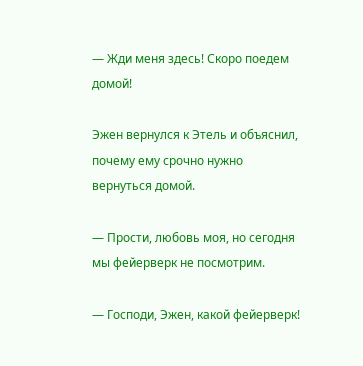— Жди меня здесь! Скоро поедем домой!

Эжен вернулся к Этель и объяснил, почему ему срочно нужно вернуться домой.

— Прости, любовь моя, но сегодня мы фейерверк не посмотрим.

— Господи, Эжен, какой фейерверк!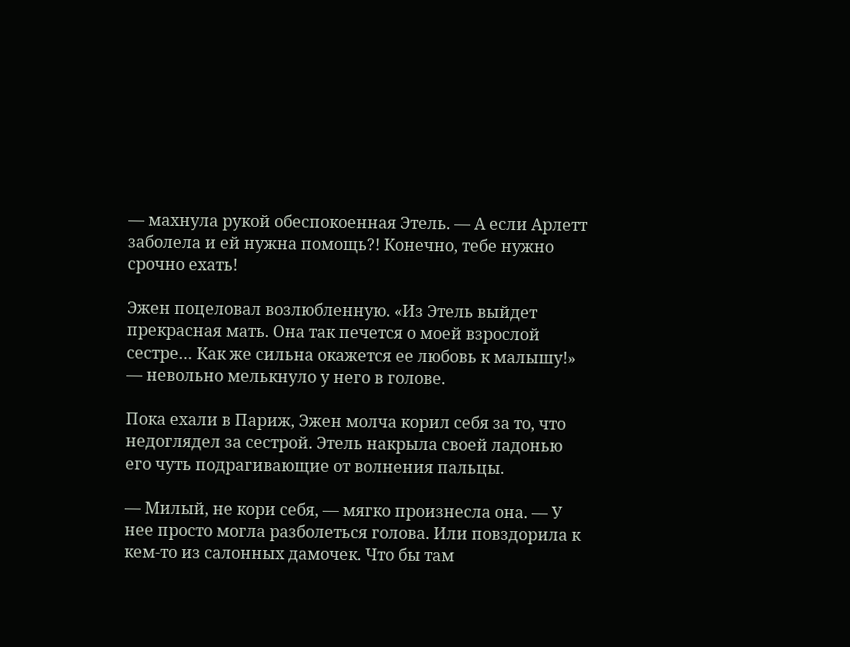— махнула рукой обеспокоенная Этель. — А если Арлетт заболела и ей нужна помощь?! Конечно, тебе нужно срочно ехать!

Эжен поцеловал возлюбленную. «Из Этель выйдет прекрасная мать. Она так печется о моей взрослой сестре… Как же сильна окажется ее любовь к малышу!» — невольно мелькнуло у него в голове.

Пока ехали в Париж, Эжен молча корил себя за то, что недоглядел за сестрой. Этель накрыла своей ладонью его чуть подрагивающие от волнения пальцы.

— Милый, не кори себя, — мягко произнесла она. — У нее просто могла разболеться голова. Или повздорила к кем-то из салонных дамочек. Что бы там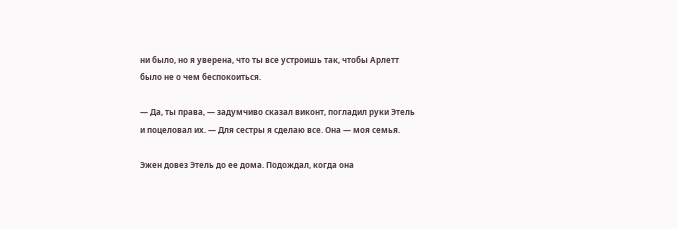ни было, но я уверена, что ты все устроишь так, чтобы Арлетт было не о чем беспокоиться.

— Да, ты права, — задумчиво сказал виконт, погладил руки Этель и поцеловал их. — Для сестры я сделаю все. Она — моя семья.

Эжен довез Этель до ее дома. Подождал, когда она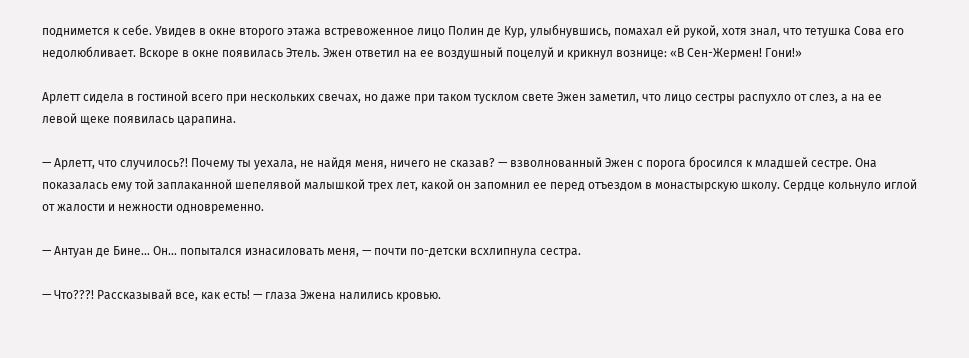поднимется к себе. Увидев в окне второго этажа встревоженное лицо Полин де Кур, улыбнувшись, помахал ей рукой, хотя знал, что тетушка Сова его недолюбливает. Вскоре в окне появилась Этель. Эжен ответил на ее воздушный поцелуй и крикнул вознице: «В Сен-Жермен! Гони!»

Арлетт сидела в гостиной всего при нескольких свечах, но даже при таком тусклом свете Эжен заметил, что лицо сестры распухло от слез, а на ее левой щеке появилась царапина.

— Арлетт, что случилось?! Почему ты уехала, не найдя меня, ничего не сказав? — взволнованный Эжен с порога бросился к младшей сестре. Она показалась ему той заплаканной шепелявой малышкой трех лет, какой он запомнил ее перед отъездом в монастырскую школу. Сердце кольнуло иглой от жалости и нежности одновременно.

— Антуан де Бине… Он… попытался изнасиловать меня, — почти по-детски всхлипнула сестра.

— Что???! Рассказывай все, как есть! — глаза Эжена налились кровью.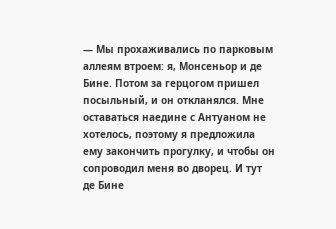— Мы прохаживались по парковым аллеям втроем: я, Монсеньор и де Бине. Потом за герцогом пришел посыльный, и он откланялся. Мне оставаться наедине с Антуаном не хотелось, поэтому я предложила ему закончить прогулку, и чтобы он сопроводил меня во дворец. И тут де Бине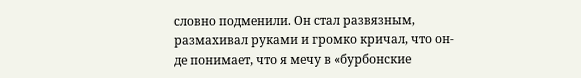словно подменили. Он стал развязным, размахивал руками и громко кричал, что он-де понимает, что я мечу в «бурбонские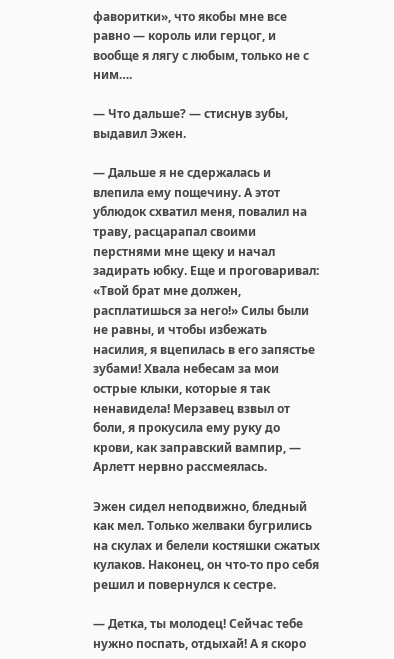фаворитки», что якобы мне все равно — король или герцог, и вообще я лягу с любым, только не с ним….

— Что дальше? — стиснув зубы, выдавил Эжен.

— Дальше я не сдержалась и влепила ему пощечину. А этот ублюдок схватил меня, повалил на траву, расцарапал своими перстнями мне щеку и начал задирать юбку. Еще и проговаривал: «Твой брат мне должен, расплатишься за него!» Силы были не равны, и чтобы избежать насилия, я вцепилась в его запястье зубами! Хвала небесам за мои острые клыки, которые я так ненавидела! Мерзавец взвыл от боли, я прокусила ему руку до крови, как заправский вампир, — Арлетт нервно рассмеялась.

Эжен сидел неподвижно, бледный как мел. Только желваки бугрились на скулах и белели костяшки сжатых кулаков. Наконец, он что-то про себя решил и повернулся к сестре.

— Детка, ты молодец! Сейчас тебе нужно поспать, отдыхай! А я скоро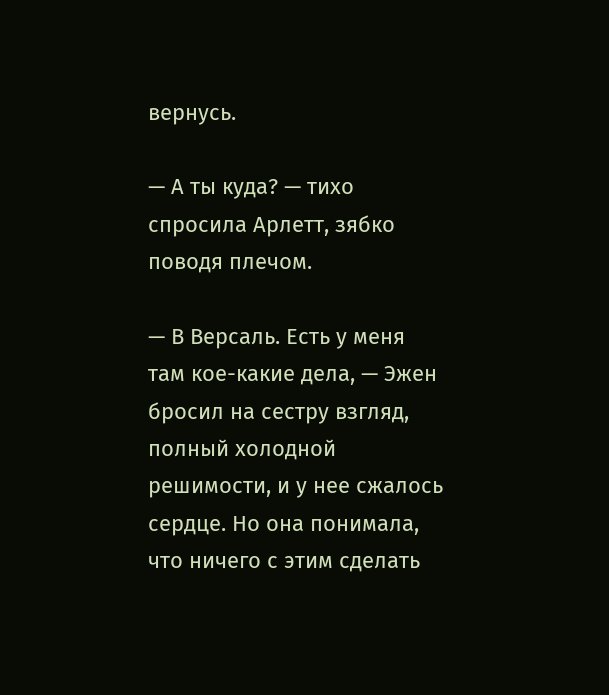вернусь.

— А ты куда? — тихо спросила Арлетт, зябко поводя плечом.

— В Версаль. Есть у меня там кое-какие дела, — Эжен бросил на сестру взгляд, полный холодной решимости, и у нее сжалось сердце. Но она понимала, что ничего с этим сделать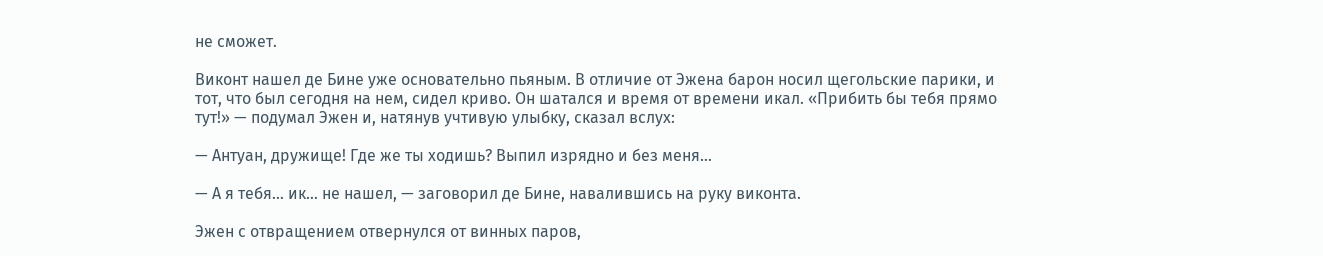не сможет.

Виконт нашел де Бине уже основательно пьяным. В отличие от Эжена барон носил щегольские парики, и тот, что был сегодня на нем, сидел криво. Он шатался и время от времени икал. «Прибить бы тебя прямо тут!» — подумал Эжен и, натянув учтивую улыбку, сказал вслух:

— Антуан, дружище! Где же ты ходишь? Выпил изрядно и без меня…

— А я тебя… ик… не нашел, — заговорил де Бине, навалившись на руку виконта.

Эжен с отвращением отвернулся от винных паров,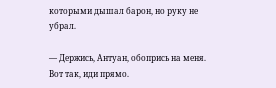которыми дышал барон, но руку не убрал.

— Держись, Антуан, обопрись на меня. Вот так, иди прямо.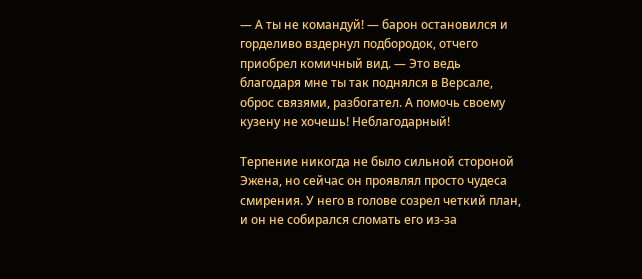— А ты не командуй! — барон остановился и горделиво вздернул подбородок, отчего приобрел комичный вид. — Это ведь благодаря мне ты так поднялся в Версале, оброс связями, разбогател. А помочь своему кузену не хочешь! Неблагодарный!

Терпение никогда не было сильной стороной Эжена, но сейчас он проявлял просто чудеса смирения. У него в голове созрел четкий план, и он не собирался сломать его из-за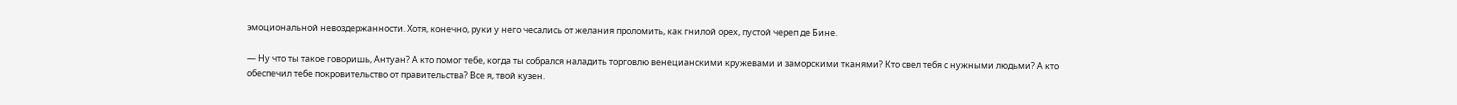эмоциональной невоздержанности. Хотя, конечно, руки у него чесались от желания проломить, как гнилой орех, пустой череп де Бине.

— Ну что ты такое говоришь, Антуан? А кто помог тебе, когда ты собрался наладить торговлю венецианскими кружевами и заморскими тканями? Кто свел тебя с нужными людьми? А кто обеспечил тебе покровительство от правительства? Все я, твой кузен.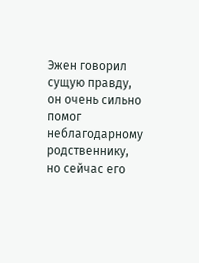Эжен говорил сущую правду, он очень сильно помог неблагодарному родственнику, но сейчас его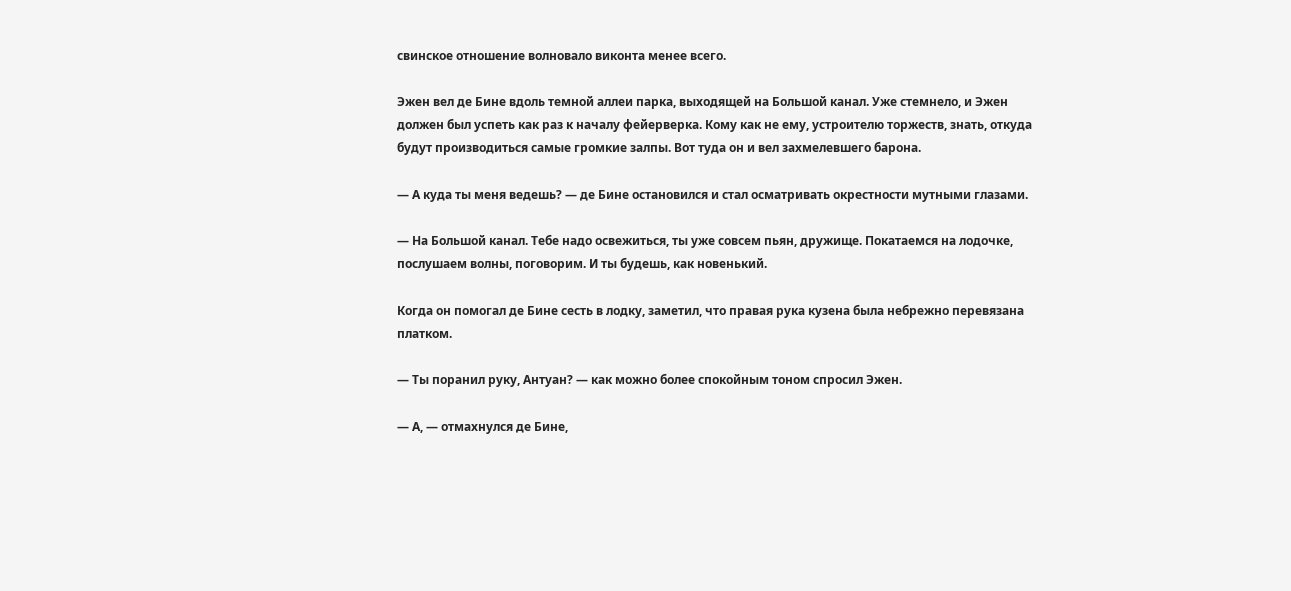свинское отношение волновало виконта менее всего.

Эжен вел де Бине вдоль темной аллеи парка, выходящей на Большой канал. Уже стемнело, и Эжен должен был успеть как раз к началу фейерверка. Кому как не ему, устроителю торжеств, знать, откуда будут производиться самые громкие залпы. Вот туда он и вел захмелевшего барона.

— А куда ты меня ведешь? — де Бине остановился и стал осматривать окрестности мутными глазами.

— На Большой канал. Тебе надо освежиться, ты уже совсем пьян, дружище. Покатаемся на лодочке, послушаем волны, поговорим. И ты будешь, как новенький.

Когда он помогал де Бине сесть в лодку, заметил, что правая рука кузена была небрежно перевязана платком.

— Ты поранил руку, Антуан? — как можно более спокойным тоном спросил Эжен.

— А, — отмахнулся де Бине,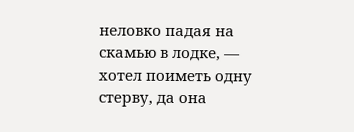неловко падая на скамью в лодке, — хотел поиметь одну стерву, да она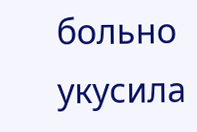больно укусила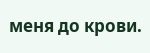меня до крови.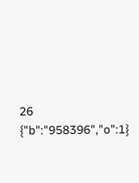26
{"b":"958396","o":1}